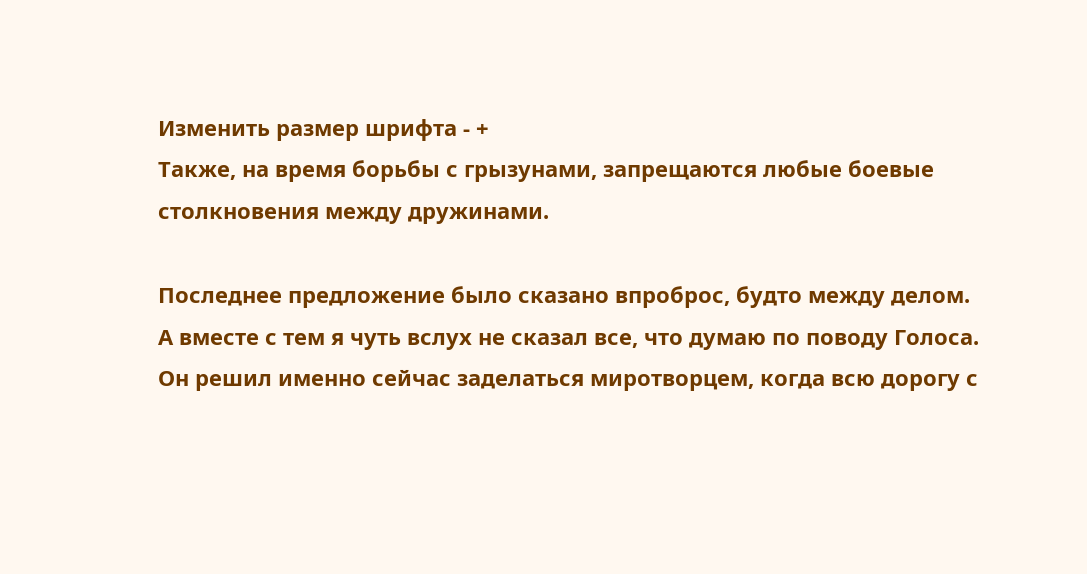Изменить размер шрифта - +
Также, на время борьбы с грызунами, запрещаются любые боевые столкновения между дружинами.

Последнее предложение было сказано впроброс, будто между делом. А вместе с тем я чуть вслух не сказал все, что думаю по поводу Голоса. Он решил именно сейчас заделаться миротворцем, когда всю дорогу с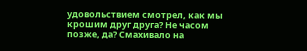удовольствием смотрел, как мы крошим друг друга? Не часом позже, да? Смахивало на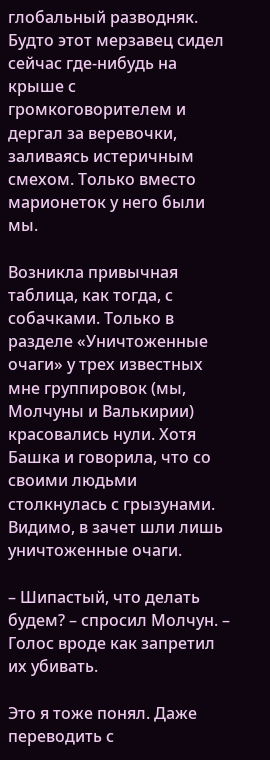глобальный разводняк. Будто этот мерзавец сидел сейчас где-нибудь на крыше с громкоговорителем и дергал за веревочки, заливаясь истеричным смехом. Только вместо марионеток у него были мы.

Возникла привычная таблица, как тогда, с собачками. Только в разделе «Уничтоженные очаги» у трех известных мне группировок (мы, Молчуны и Валькирии) красовались нули. Хотя Башка и говорила, что со своими людьми столкнулась с грызунами. Видимо, в зачет шли лишь уничтоженные очаги.

– Шипастый, что делать будем? – спросил Молчун. – Голос вроде как запретил их убивать.

Это я тоже понял. Даже переводить с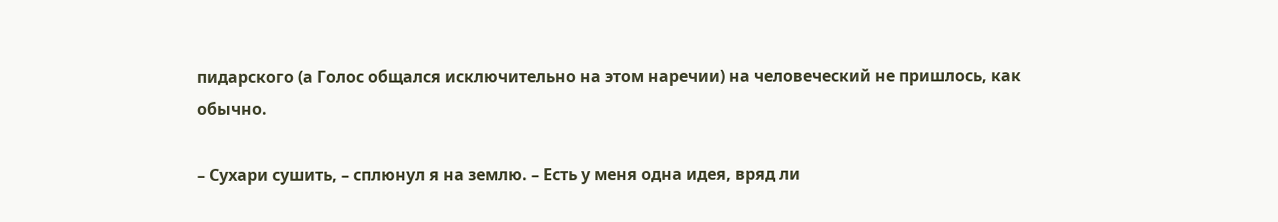пидарского (а Голос общался исключительно на этом наречии) на человеческий не пришлось, как обычно.

– Сухари сушить, – сплюнул я на землю. – Есть у меня одна идея, вряд ли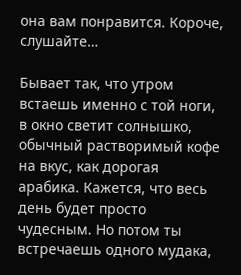она вам понравится. Короче, слушайте…

Бывает так, что утром встаешь именно с той ноги, в окно светит солнышко, обычный растворимый кофе на вкус, как дорогая арабика. Кажется, что весь день будет просто чудесным. Но потом ты встречаешь одного мудака,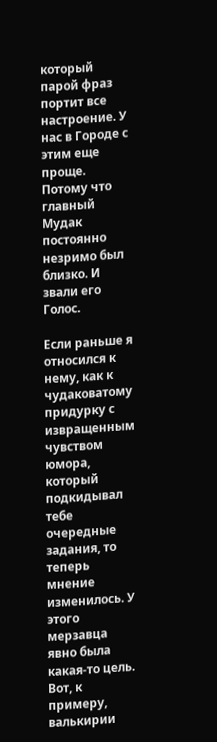который парой фраз портит все настроение. У нас в Городе с этим еще проще. Потому что главный Мудак постоянно незримо был близко. И звали его Голос.

Если раньше я относился к нему, как к чудаковатому придурку с извращенным чувством юмора, который подкидывал тебе очередные задания, то теперь мнение изменилось. У этого мерзавца явно была какая-то цель. Вот, к примеру, валькирии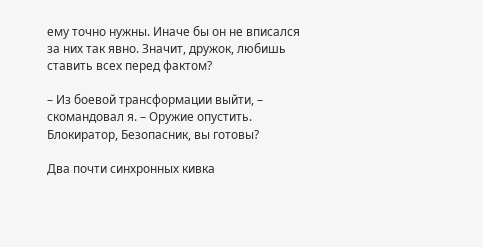ему точно нужны. Иначе бы он не вписался за них так явно. Значит, дружок, любишь ставить всех перед фактом?

– Из боевой трансформации выйти, – скомандовал я. – Оружие опустить. Блокиратор, Безопасник, вы готовы?

Два почти синхронных кивка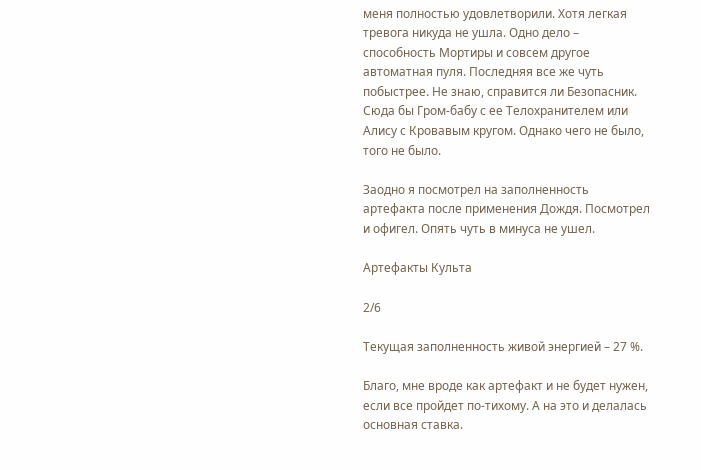меня полностью удовлетворили. Хотя легкая тревога никуда не ушла. Одно дело – способность Мортиры и совсем другое автоматная пуля. Последняя все же чуть побыстрее. Не знаю, справится ли Безопасник. Сюда бы Гром-бабу с ее Телохранителем или Алису с Кровавым кругом. Однако чего не было, того не было.

Заодно я посмотрел на заполненность артефакта после применения Дождя. Посмотрел и офигел. Опять чуть в минуса не ушел.

Артефакты Культа

2/6

Текущая заполненность живой энергией – 27 %.

Благо, мне вроде как артефакт и не будет нужен, если все пройдет по-тихому. А на это и делалась основная ставка.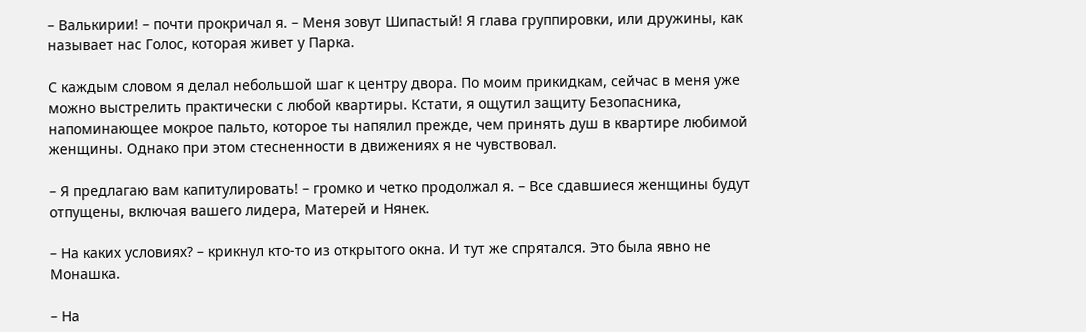– Валькирии! – почти прокричал я. – Меня зовут Шипастый! Я глава группировки, или дружины, как называет нас Голос, которая живет у Парка.

С каждым словом я делал небольшой шаг к центру двора. По моим прикидкам, сейчас в меня уже можно выстрелить практически с любой квартиры. Кстати, я ощутил защиту Безопасника, напоминающее мокрое пальто, которое ты напялил прежде, чем принять душ в квартире любимой женщины. Однако при этом стесненности в движениях я не чувствовал.

– Я предлагаю вам капитулировать! – громко и четко продолжал я. – Все сдавшиеся женщины будут отпущены, включая вашего лидера, Матерей и Нянек.

– На каких условиях? – крикнул кто-то из открытого окна. И тут же спрятался. Это была явно не Монашка.

– На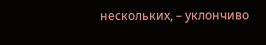нескольких, – уклончиво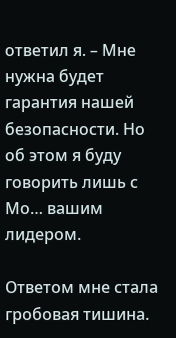ответил я. – Мне нужна будет гарантия нашей безопасности. Но об этом я буду говорить лишь с Мо… вашим лидером.

Ответом мне стала гробовая тишина.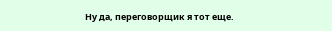Ну да, переговорщик я тот еще.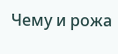Чему и рожа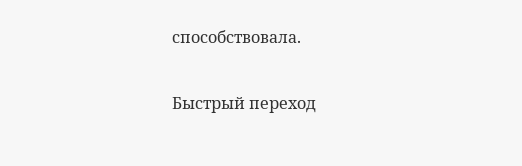способствовала.

Быстрый переход